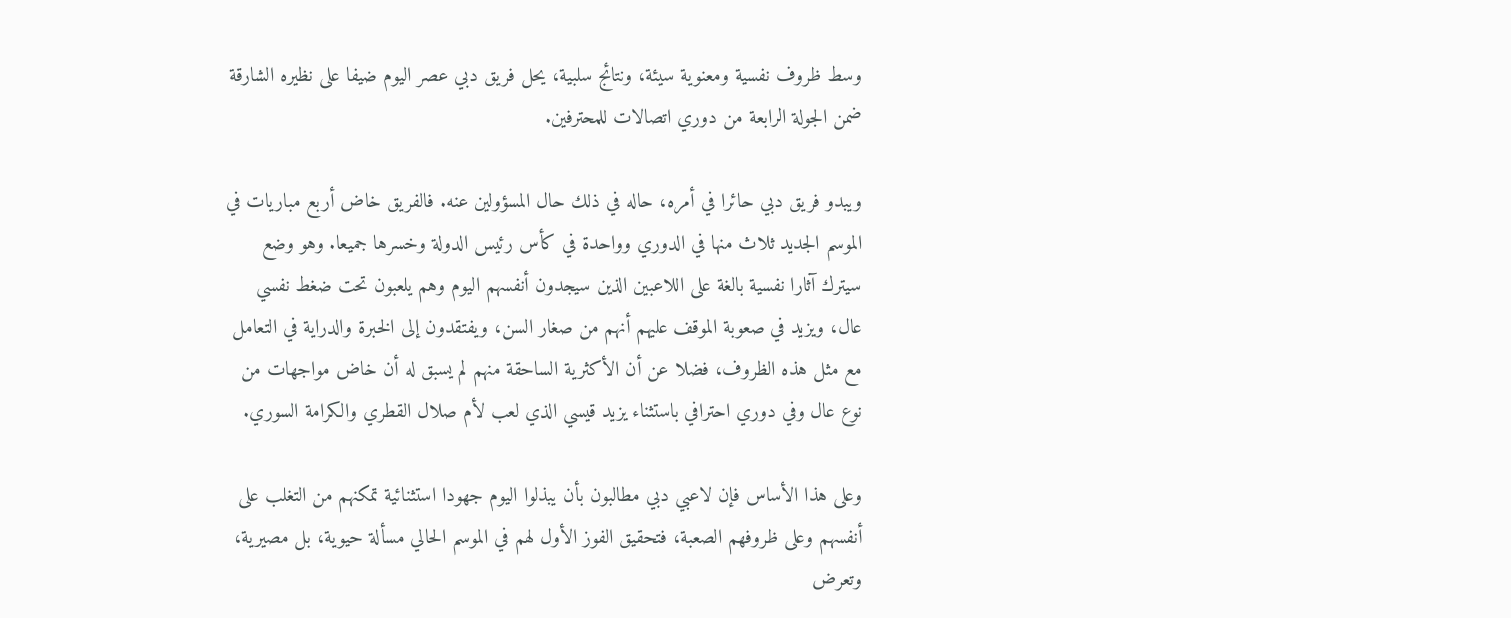وسط ظروف نفسية ومعنوية سيئة، ونتائج سلبية، يحل فريق دبي عصر اليوم ضيفا على نظيره الشارقة ضمن الجولة الرابعة من دوري اتصالات للمحترفين.

ويبدو فريق دبي حائرا في أمره، حاله في ذلك حال المسؤولين عنه. فالفريق خاض أربع مباريات في الموسم الجديد ثلاث منها في الدوري وواحدة في كأس رئيس الدولة وخسرها جميعا. وهو وضع سيترك آثارا نفسية بالغة على اللاعبين الذين سيجدون أنفسهم اليوم وهم يلعبون تحت ضغط نفسي عال، ويزيد في صعوبة الموقف عليهم أنهم من صغار السن، ويفتقدون إلى الخبرة والدراية في التعامل مع مثل هذه الظروف، فضلا عن أن الأكثرية الساحقة منهم لم يسبق له أن خاض مواجهات من نوع عال وفي دوري احترافي باستثناء يزيد قيسي الذي لعب لأم صلال القطري والكرامة السوري.

وعلى هذا الأساس فإن لاعبي دبي مطالبون بأن يبذلوا اليوم جهودا استثنائية تمكنهم من التغلب على أنفسهم وعلى ظروفهم الصعبة، فتحقيق الفوز الأول لهم في الموسم الحالي مسألة حيوية، بل مصيرية، وتعرض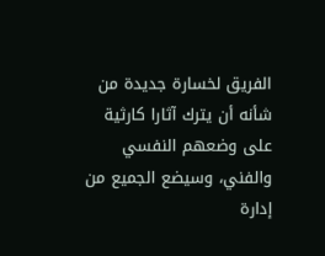الفريق لخسارة جديدة من شأنه أن يترك آثارا كارثية على وضعهم النفسي والفني، وسيضع الجميع من إدارة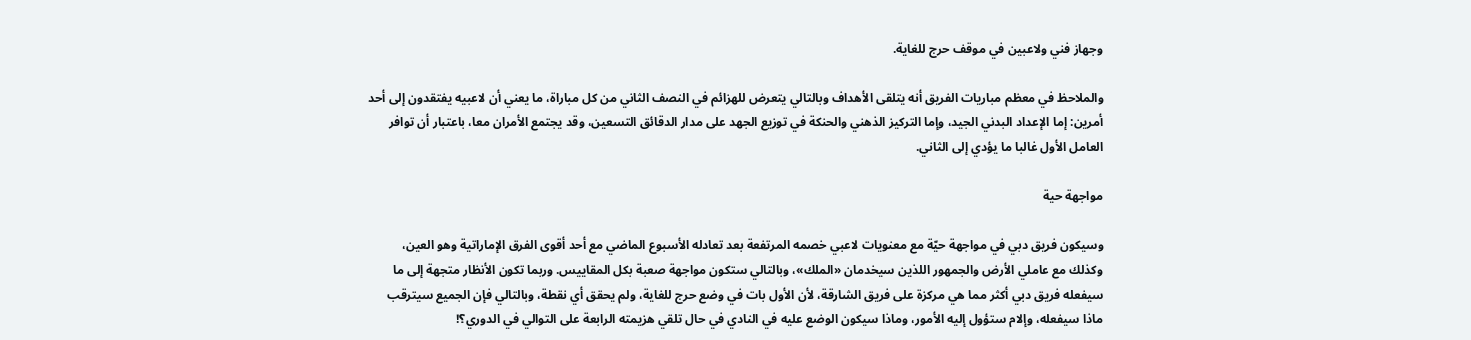وجهاز فني ولاعبين في موقف حرج للغاية.

والملاحظ في معظم مباريات الفريق أنه يتلقى الأهداف وبالتالي يتعرض للهزائم في النصف الثاني من كل مباراة، ما يعني أن لاعبيه يفتقدون إلى أحد أمرين: إما الإعداد البدني الجيد، وإما التركيز الذهني والحنكة في توزيع الجهد على مدار الدقائق التسعين، وقد يجتمع الأمران معا، باعتبار أن توافر العامل الأول غالبا ما يؤدي إلى الثاني.

مواجهة حية

وسيكون فريق دبي في مواجهة حيّة مع معنويات لاعبي خصمه المرتفعة بعد تعادله الأسبوع الماضي مع أحد أقوى الفرق الإماراتية وهو العين، وكذلك مع عاملي الأرض والجمهور اللذين سيخدمان «الملك»، وبالتالي ستكون مواجهة صعبة بكل المقاييس. وربما تكون الأنظار متجهة إلى ما سيفعله فريق دبي أكثر مما هي مركزة على فريق الشارقة، لأن الأول بات في وضع حرج للغاية، ولم يحقق أي نقطة، وبالتالي فإن الجميع سيترقب ماذا سيفعله، وإلام ستؤول إليه الأمور، وماذا سيكون الوضع عليه في النادي في حال تلقي هزيمته الرابعة على التوالي في الدوري؟!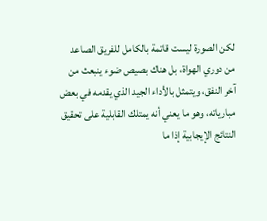لكن الصورة ليست قاتمة بالكامل للفريق الصاعد من دوري الهواة، بل هناك بصيص ضوء ينبعث من آخر النفق، ويتمثل بالأداء الجيد الذي يقدمه في بعض مبارياته، وهو ما يعني أنه يمتلك القابلية على تحقيق النتائج الإيجابية إذا ما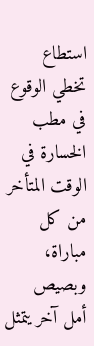استطاع تخطي الوقوع في مطب الخسارة في الوقت المتأخر من كل مباراة، وبصيص أمل آخر يتمثل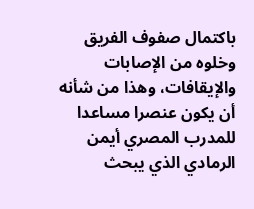باكتمال صفوف الفريق وخلوه من الإصابات والإيقافات، وهذا من شأنه أن يكون عنصرا مساعدا للمدرب المصري أيمن الرمادي الذي يبحث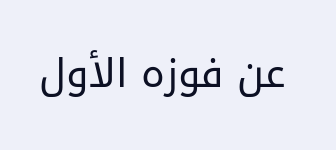عن فوزه الأول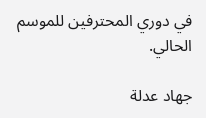في دوري المحترفين للموسم الحالي.

جهاد عدلة